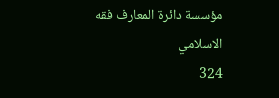مؤسسة دائرة المعارف فقه الاسلامي
324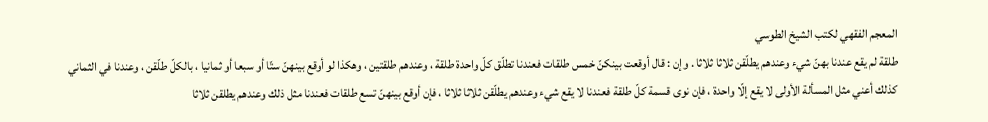المعجم الفقهي لكتب الشيخ الطوسي
طلقة لم يقع عندنا بهنّ شيء وعندهم يطلّقن ثلاثا ثلاثا . وإن : قال أوقعت بينكنّ خمس طلقات فعندنا تطلّق كلّ واحدة طلقة ، وعندهم طلقتين ، وهكذا لو أوقع بينهنّ ستّا أو سبعا أو ثمانيا ، بالكلّ طلّقن ، وعندنا في الثماني كذلك أعني مثل المسألة الأولى لا يقع إلّا واحدة ، فإن نوى قسمة كلّ طلقة فعندنا لا يقع شيء وعندهم يطلّقن ثلاثا ثلاثا ، فإن أوقع بينهنّ تسع طلقات فعندنا مثل ذلك وعندهم يطلقن ثلاثا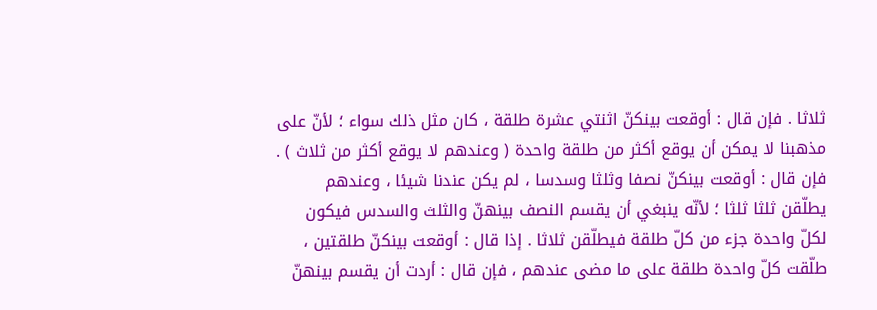ثلاثا . فإن قال : أوقعت بينكنّ اثنتي عشرة طلقة ، كان مثل ذلك سواء ؛ لأنّ على مذهبنا لا يمكن أن يوقع أكثر من طلقة واحدة ( وعندهم لا يوقع أكثر من ثلاث ) . فإن قال : أوقعت بينكنّ نصفا وثلثا وسدسا ، لم يكن عندنا شيئا ، وعندهم يطلّقن ثلثا ثلثا ؛ لأنّه ينبغي أن يقسم النصف بينهنّ والثلث والسدس فيكون لكلّ واحدة جزء من كلّ طلقة فيطلّقن ثلاثا . إذا قال : أوقعت بينكنّ طلقتين ، طلّقت كلّ واحدة طلقة على ما مضى عندهم ، فإن قال : أردت أن يقسم بينهنّ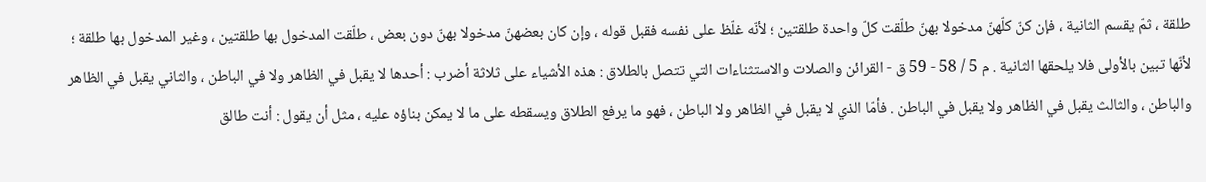طلقة ، ثمّ يقسم الثانية ، فإن كنّ كلّهنّ مدخولا بهنّ طلّقت كلّ واحدة طلقتين ؛ لأنّه غلّظ على نفسه فقبل قوله ، وإن كان بعضهنّ مدخولا بهنّ دون بعض ، طلّقت المدخول بها طلقتين ، وغير المدخول بها طلقة ؛ لأنّها تبين بالأولى فلا يلحقها الثانية . م 5 / 58 - 59 ق - القرائن والصلات والاستثناءات التي تتصل بالطلاق : هذه الأشياء على ثلاثة أضرب : أحدها لا يقبل في الظاهر ولا في الباطن ، والثاني يقبل في الظاهر والباطن ، والثالث يقبل في الظاهر ولا يقبل في الباطن . فأمّا الذي لا يقبل في الظاهر ولا الباطن ، فهو ما يرفع الطلاق ويسقطه على ما لا يمكن بناؤه عليه ، مثل أن يقول : أنت طالق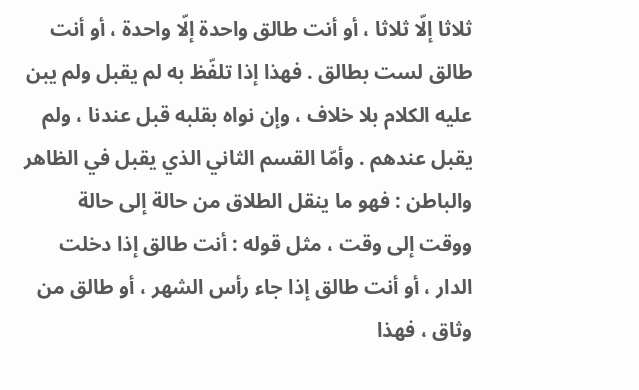ثلاثا إلّا ثلاثا ، أو أنت طالق واحدة إلّا واحدة ، أو أنت طالق لست بطالق . فهذا إذا تلفّظ به لم يقبل ولم يبن عليه الكلام بلا خلاف ، وإن نواه بقلبه قبل عندنا ، ولم يقبل عندهم . وأمّا القسم الثاني الذي يقبل في الظاهر والباطن : فهو ما ينقل الطلاق من حالة إلى حالة ووقت إلى وقت ، مثل قوله : أنت طالق إذا دخلت الدار ، أو أنت طالق إذا جاء رأس الشهر ، أو طالق من وثاق ، فهذا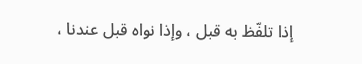إذا تلفّظ به قبل ، وإذا نواه قبل عندنا ،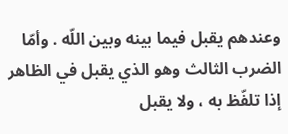وعندهم يقبل فيما بينه وبين اللّه . وأمّا الضرب الثالث وهو الذي يقبل في الظاهر إذا تلفّظ به ، ولا يقبل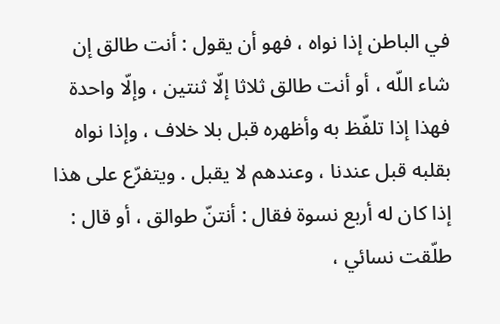في الباطن إذا نواه ، فهو أن يقول : أنت طالق إن شاء اللّه ، أو أنت طالق ثلاثا إلّا ثنتين ، وإلّا واحدة فهذا إذا تلفّظ به وأظهره قبل بلا خلاف ، وإذا نواه بقلبه قبل عندنا ، وعندهم لا يقبل . ويتفرّع على هذا إذا كان له أربع نسوة فقال : أنتنّ طوالق ، أو قال : طلّقت نسائي ،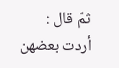ثمّ قال : أردت بعضهن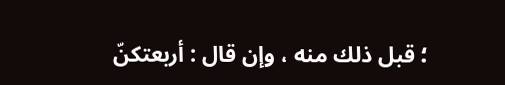؛ قبل ذلك منه ، وإن قال : أربعتكنّ